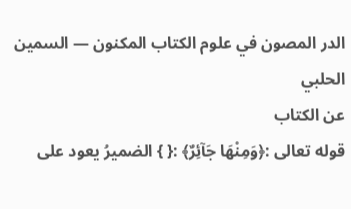الدر المصون في علوم الكتاب المكنون — السمين الحلبي
عن الكتاب
قوله تعالى :﴿وَمِنْهَا جَآئِرٌ﴾ :{ } الضميرُ يعود على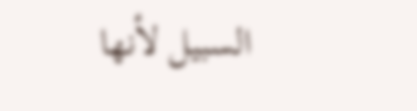السبيل لأنها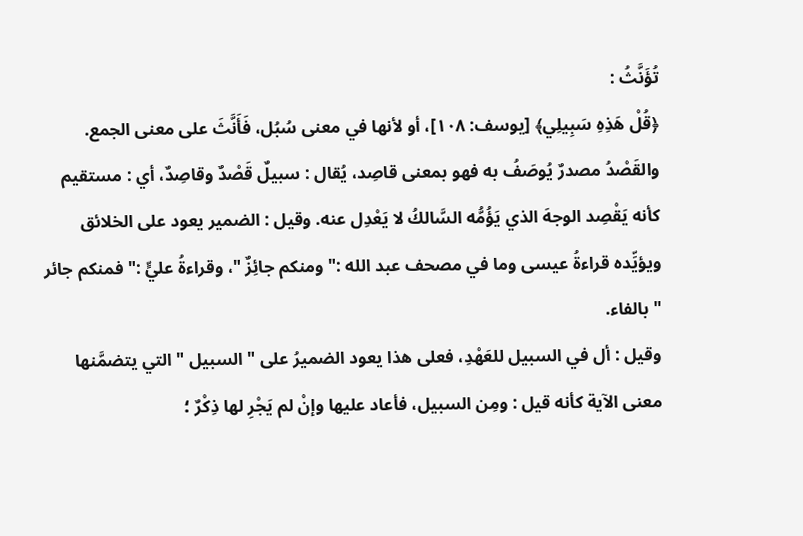تُؤَنَّثُ :
﴿قُلْ هَذِهِ سَبِيلِي﴾ [يوسف: ١٠٨]، أو لأنها في معنى سُبُل، فَأَنَّثَ على معنى الجمع.
والقَصْدُ مصدرٌ يُوصَفُ به فهو بمعنى قاصِد، يُقال : سبيلٌ قَصْدٌ وقاصِدٌ، أي : مستقيم كأنه يَقْصِد الوجهَ الذي يَؤُمُّه السَّالكُ لا يَعْدِل عنه. وقيل : الضمير يعود على الخلائق ويؤيِّده قراءةُ عيسى وما في مصحف عبد الله :" ومنكم جائِزٌ "، وقراءةُ عليٍّ :" فمنكم جائر " بالفاء.
وقيل : أل في السبيل للعَهْدِ، فعلى هذا يعود الضميرُ على " السبيل " التي يتضمَّنها معنى الآية كأنه قيل : ومِن السبيل، فأعاد عليها وإنْ لم يَجْرِ لها ذِكْرٌ ؛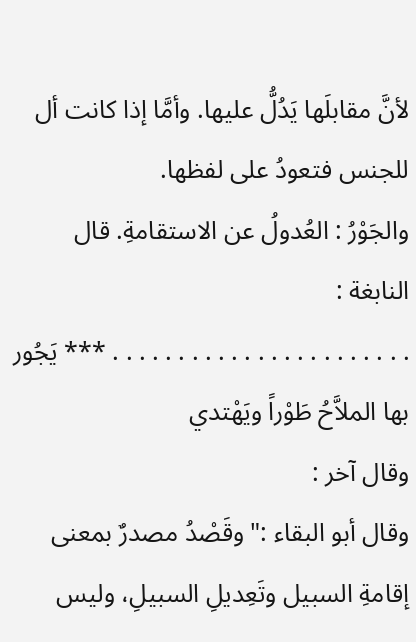لأنَّ مقابلَها يَدُلُّ عليها. وأمَّا إذا كانت أل للجنس فتعودُ على لفظها.
والجَوْرُ : العُدولُ عن الاستقامةِ. قال النابغة :
. . . . . . . . . . . . . . . . . . . . . . . *** يَجُور بها الملاَّحُ طَوْراً ويَهْتدي
وقال آخر :
وقال أبو البقاء :" وقَصْدُ مصدرٌ بمعنى إقامةِ السبيل وتَعِديلِ السبيلِ، وليس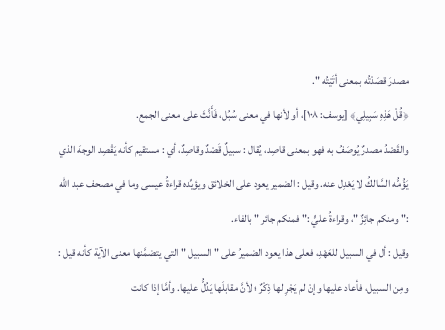مصدرَ قصَدْتُه بمعنى أتَيْتُه ".
﴿قُلْ هَذِهِ سَبِيلِي﴾ [يوسف: ١٠٨]، أو لأنها في معنى سُبُل، فَأَنَّثَ على معنى الجمع.
والقَصْدُ مصدرٌ يُوصَفُ به فهو بمعنى قاصِد، يُقال : سبيلٌ قَصْدٌ وقاصِدٌ، أي : مستقيم كأنه يَقْصِد الوجهَ الذي يَؤُمُّه السَّالكُ لا يَعْدِل عنه. وقيل : الضمير يعود على الخلائق ويؤيِّده قراءةُ عيسى وما في مصحف عبد الله :" ومنكم جائِزٌ "، وقراءةُ عليٍّ :" فمنكم جائر " بالفاء.
وقيل : أل في السبيل للعَهْدِ، فعلى هذا يعود الضميرُ على " السبيل " التي يتضمَّنها معنى الآية كأنه قيل : ومِن السبيل، فأعاد عليها وإنْ لم يَجْرِ لها ذِكْرٌ ؛ لأنَّ مقابلَها يَدُلُّ عليها. وأمَّا إذا كانت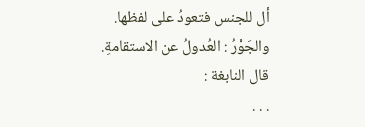أل للجنس فتعودُ على لفظها.
والجَوْرُ : العُدولُ عن الاستقامةِ. قال النابغة :
. . .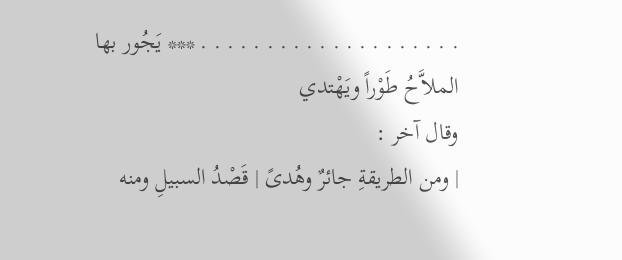. . . . . . . . . . . . . . . . . . . . *** يَجُور بها الملاَّحُ طَوْراً ويَهْتدي
وقال آخر :
| ومن الطريقةِ جائرٌ وهُدىً | قَصْدُ السبيلِ ومنه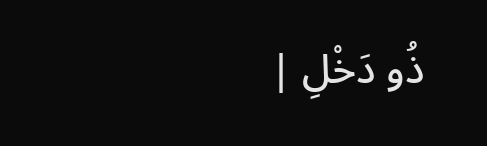ذُو دَخْلِ |